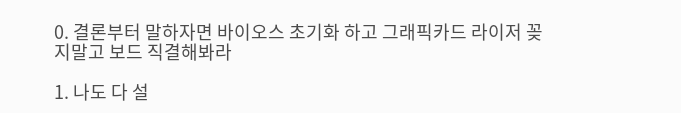0. 결론부터 말하자면 바이오스 초기화 하고 그래픽카드 라이저 꽂지말고 보드 직결해봐라

1. 나도 다 설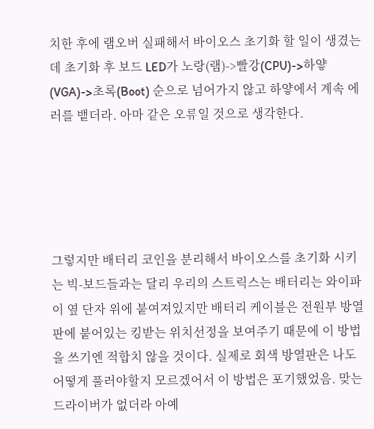치한 후에 램오버 실패해서 바이오스 초기화 할 일이 생겼는데 초기화 후 보드 LED가 노랑(램)->빨강(CPU)->하얗(VGA)->초록(Boot) 순으로 넘어가지 않고 하얗에서 계속 에러를 뱉더라. 아마 같은 오류일 것으로 생각한다.





그렇지만 배터리 코인을 분리해서 바이오스를 초기화 시키는 빅-보드들과는 달리 우리의 스트릭스는 배터리는 와이파이 옆 단자 위에 붙여져있지만 배터리 케이블은 전원부 방열판에 붙어있는 킹받는 위치선정을 보여주기 때문에 이 방법을 쓰기엔 적합치 않을 것이다. 실제로 회색 방열판은 나도 어떻게 풀러야할지 모르겠어서 이 방법은 포기했었음. 맞는 드라이버가 없더라 아예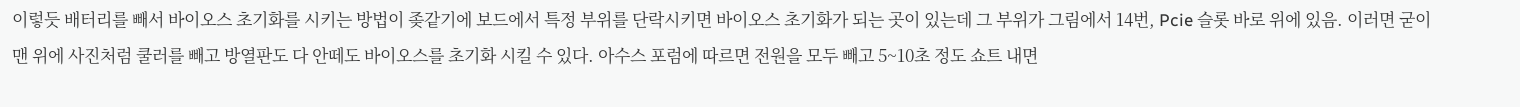이렇듯 배터리를 빼서 바이오스 초기화를 시키는 방법이 좆같기에 보드에서 특정 부위를 단락시키면 바이오스 초기화가 되는 곳이 있는데 그 부위가 그림에서 14번, Pcie 슬롯 바로 위에 있음. 이러면 굳이 맨 위에 사진처럼 쿨러를 빼고 방열판도 다 안떼도 바이오스를 초기화 시킬 수 있다. 아수스 포럼에 따르면 전원을 모두 빼고 5~10초 정도 쇼트 내면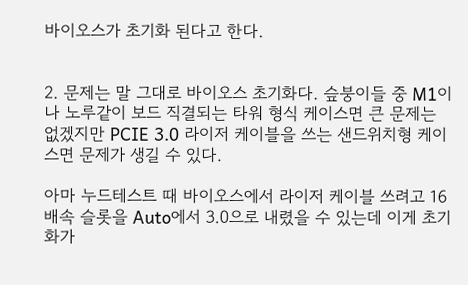바이오스가 초기화 된다고 한다.


2. 문제는 말 그대로 바이오스 초기화다. 슾붕이들 중 M1이나 노루같이 보드 직결되는 타워 형식 케이스면 큰 문제는 없겠지만 PCIE 3.0 라이저 케이블을 쓰는 샌드위치형 케이스면 문제가 생길 수 있다.

아마 누드테스트 때 바이오스에서 라이저 케이블 쓰려고 16배속 슬롯을 Auto에서 3.0으로 내렸을 수 있는데 이게 초기화가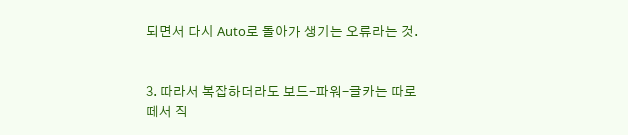되면서 다시 Auto로 돌아가 생기는 오류라는 것.


3. 따라서 복잡하더라도 보드-파워-글카는 따로 떼서 직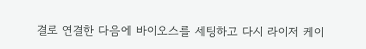결로 연결한 다음에 바이오스를 세팅하고 다시 라이저 케이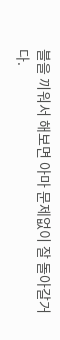블을 끼워서 해보면 아마 문제없이 잘 돌아갈거다.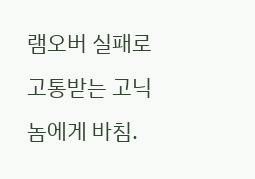램오버 실패로 고통받는 고닉놈에게 바침.